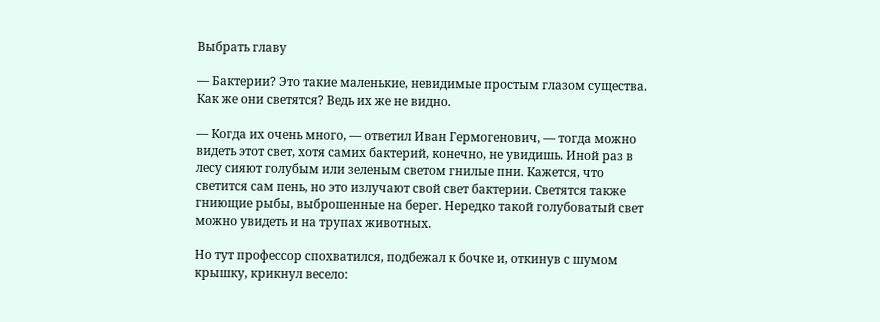Выбрать главу

— Бактерии? Это такие маленькие, невидимые простым глазом существа. Как же они светятся? Ведь их же не видно.

— Когда их очень много, — ответил Иван Гермогенович, — тогда можно видеть этот свет, хотя самих бактерий, конечно, не увидишь. Иной раз в лесу сияют голубым или зеленым светом гнилые пни. Кажется, что светится сам пень, но это излучают свой свет бактерии. Светятся также гниющие рыбы, выброшенные на берег. Нередко такой голубоватый свет можно увидеть и на трупах животных.

Но тут профессор спохватился, подбежал к бочке и, откинув с шумом крышку, крикнул весело: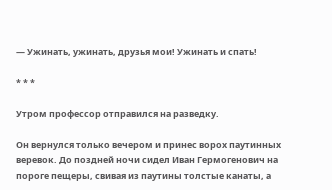— Ужинать, ужинать, друзья мои! Ужинать и спать!

* * *

Утром профессор отправился на разведку.

Он вернулся только вечером и принес ворох паутинных веревок. До поздней ночи сидел Иван Гермогенович на пороге пещеры, свивая из паутины толстые канаты, а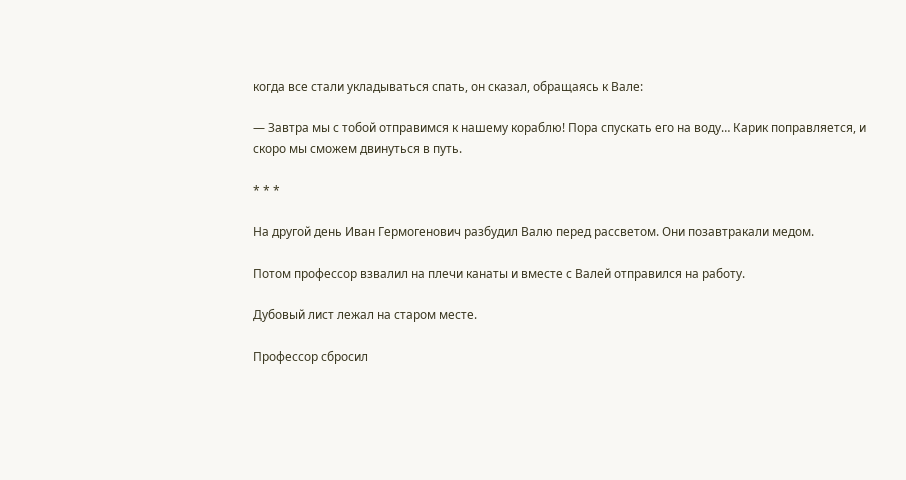когда все стали укладываться спать, он сказал, обращаясь к Вале:

— Завтра мы с тобой отправимся к нашему кораблю! Пора спускать его на воду… Карик поправляется, и скоро мы сможем двинуться в путь.

* * *

На другой день Иван Гермогенович разбудил Валю перед рассветом. Они позавтракали медом.

Потом профессор взвалил на плечи канаты и вместе с Валей отправился на работу.

Дубовый лист лежал на старом месте.

Профессор сбросил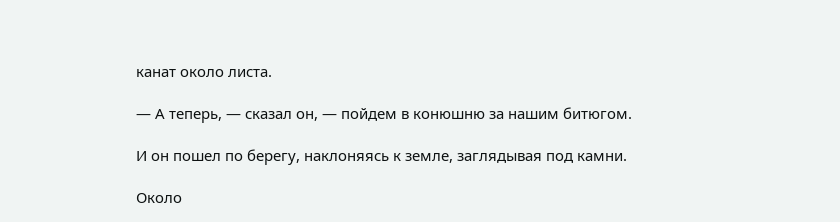канат около листа.

— А теперь, — сказал он, — пойдем в конюшню за нашим битюгом.

И он пошел по берегу, наклоняясь к земле, заглядывая под камни.

Около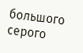большого серого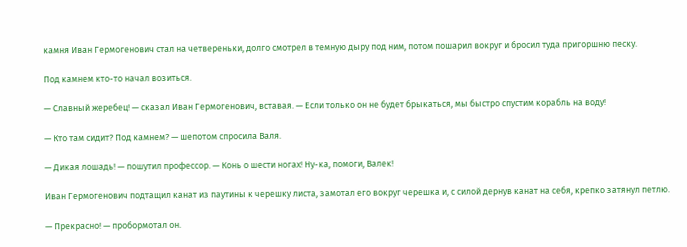камня Иван Гермогенович стал на четвереньки, долго смотрел в темную дыру под ним, потом пошарил вокруг и бросил туда пригоршню песку.

Под камнем кто-то начал возиться.

— Славный жеребец! — сказал Иван Гермогенович, вставая. — Если только он не будет брыкаться, мы быстро спустим корабль на воду!

— Кто там сидит? Под камнем? — шепотом спросила Валя.

— Дикая лошадь! — пошутил профессор. — Конь о шести ногах! Ну-ка, помоги, Валек!

Иван Гермогенович подтащил канат из паутины к черешку листа, замотал его вокруг черешка и, с силой дернув канат на себя, крепко затянул петлю.

— Прекрасно! — пробормотал он.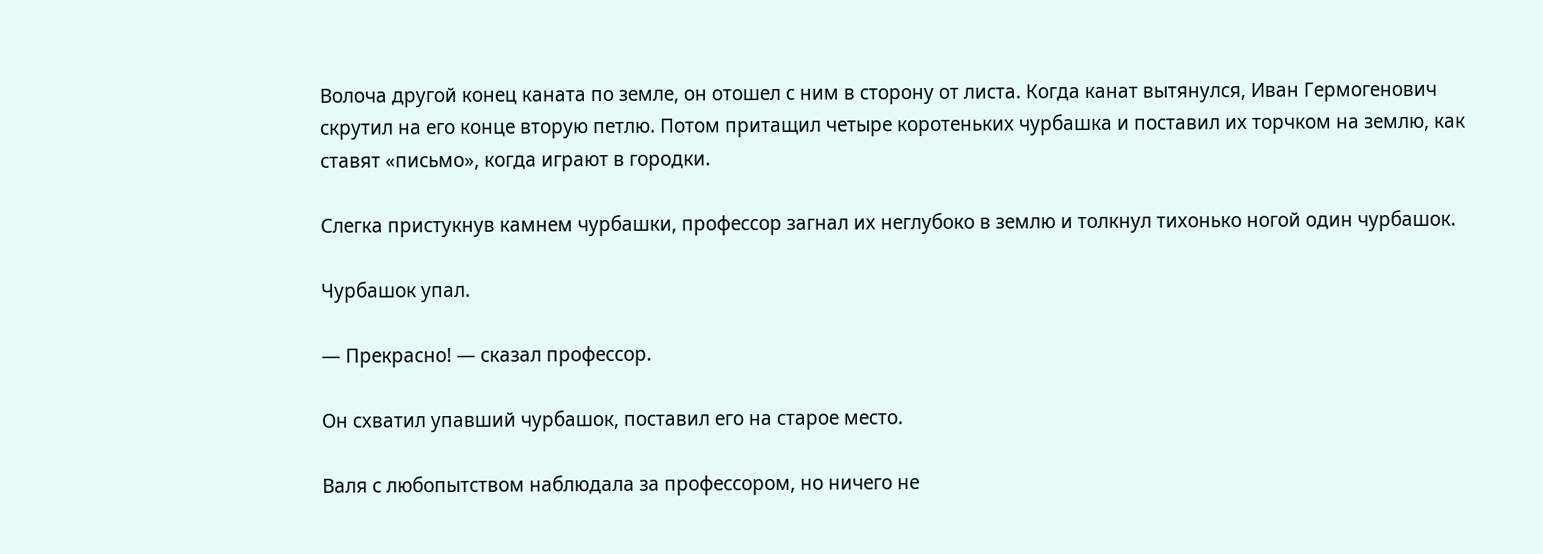Волоча другой конец каната по земле, он отошел с ним в сторону от листа. Когда канат вытянулся, Иван Гермогенович скрутил на его конце вторую петлю. Потом притащил четыре коротеньких чурбашка и поставил их торчком на землю, как ставят «письмо», когда играют в городки.

Слегка пристукнув камнем чурбашки, профессор загнал их неглубоко в землю и толкнул тихонько ногой один чурбашок.

Чурбашок упал.

— Прекрасно! — сказал профессор.

Он схватил упавший чурбашок, поставил его на старое место.

Валя с любопытством наблюдала за профессором, но ничего не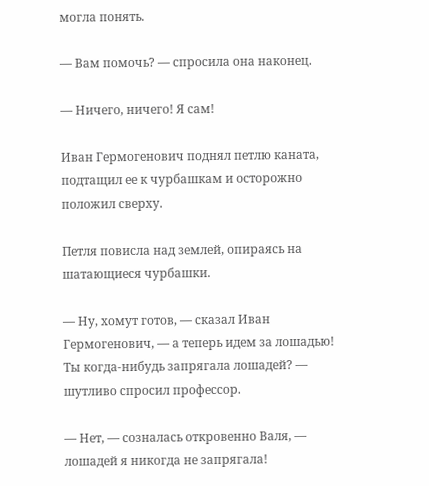могла понять.

— Вам помочь? — спросила она наконец.

— Ничего, ничего! Я сам!

Иван Гермогенович поднял петлю каната, подтащил ее к чурбашкам и осторожно положил сверху.

Петля повисла над землей, опираясь на шатающиеся чурбашки.

— Ну, хомут готов, — сказал Иван Гермогенович, — а теперь идем за лошадью! Ты когда-нибудь запрягала лошадей? — шутливо спросил профессор.

— Нет, — созналась откровенно Валя, — лошадей я никогда не запрягала!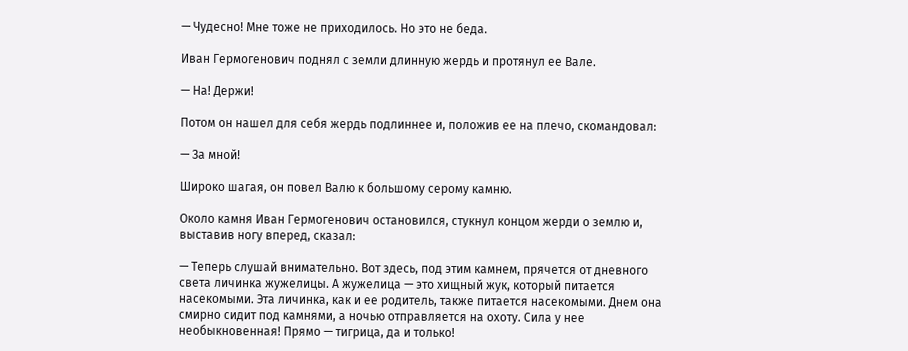— Чудесно! Мне тоже не приходилось. Но это не беда.

Иван Гермогенович поднял с земли длинную жердь и протянул ее Вале.

— На! Держи!

Потом он нашел для себя жердь подлиннее и, положив ее на плечо, скомандовал:

— За мной!

Широко шагая, он повел Валю к большому серому камню.

Около камня Иван Гермогенович остановился, стукнул концом жерди о землю и, выставив ногу вперед, сказал:

— Теперь слушай внимательно. Вот здесь, под этим камнем, прячется от дневного света личинка жужелицы. А жужелица — это хищный жук, который питается насекомыми. Эта личинка, как и ее родитель, также питается насекомыми. Днем она смирно сидит под камнями, а ночью отправляется на охоту. Сила у нее необыкновенная! Прямо — тигрица, да и только!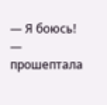— Я боюсь! — прошептала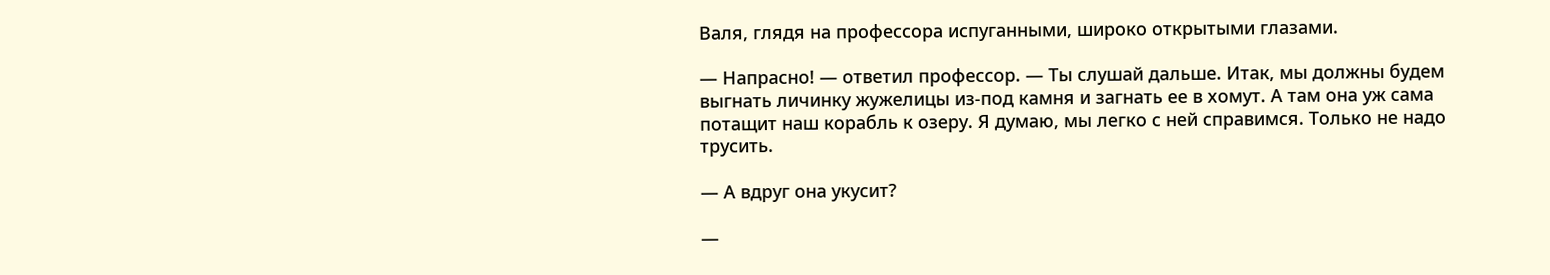Валя, глядя на профессора испуганными, широко открытыми глазами.

— Напрасно! — ответил профессор. — Ты слушай дальше. Итак, мы должны будем выгнать личинку жужелицы из-под камня и загнать ее в хомут. А там она уж сама потащит наш корабль к озеру. Я думаю, мы легко с ней справимся. Только не надо трусить.

— А вдруг она укусит?

—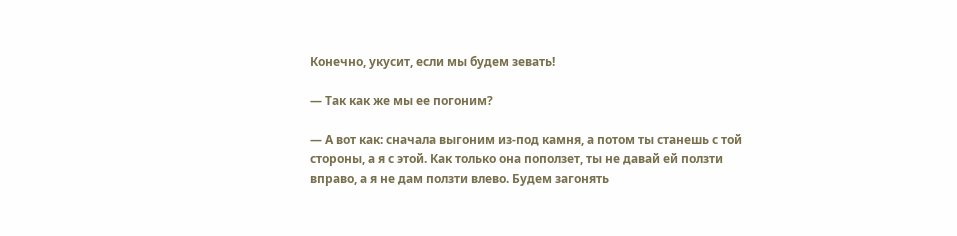Конечно, укусит, если мы будем зевать!

— Так как же мы ее погоним?

— А вот как: сначала выгоним из-под камня, а потом ты станешь с той стороны, а я с этой. Как только она поползет, ты не давай ей ползти вправо, а я не дам ползти влево. Будем загонять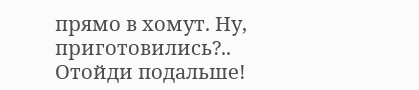прямо в хомут. Ну, приготовились?.. Отойди подальше!